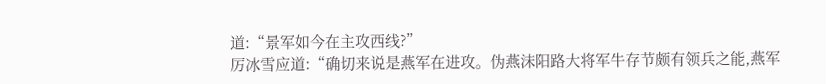道:“景军如今在主攻西线?”
厉冰雪应道:“确切来说是燕军在进攻。伪燕沫阳路大将军牛存节颇有领兵之能,燕军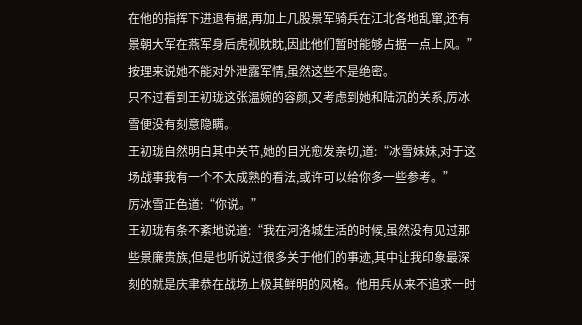在他的指挥下进退有据,再加上几股景军骑兵在江北各地乱窜,还有景朝大军在燕军身后虎视眈眈,因此他们暂时能够占据一点上风。”
按理来说她不能对外泄露军情,虽然这些不是绝密。
只不过看到王初珑这张温婉的容颜,又考虑到她和陆沉的关系,厉冰雪便没有刻意隐瞒。
王初珑自然明白其中关节,她的目光愈发亲切,道:“冰雪妹妹,对于这场战事我有一个不太成熟的看法,或许可以给你多一些参考。”
厉冰雪正色道:“你说。”
王初珑有条不紊地说道:“我在河洛城生活的时候,虽然没有见过那些景廉贵族,但是也听说过很多关于他们的事迹,其中让我印象最深刻的就是庆聿恭在战场上极其鲜明的风格。他用兵从来不追求一时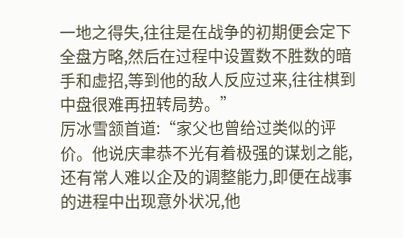一地之得失,往往是在战争的初期便会定下全盘方略,然后在过程中设置数不胜数的暗手和虚招,等到他的敌人反应过来,往往棋到中盘很难再扭转局势。”
厉冰雪颔首道:“家父也曾给过类似的评价。他说庆聿恭不光有着极强的谋划之能,还有常人难以企及的调整能力,即便在战事的进程中出现意外状况,他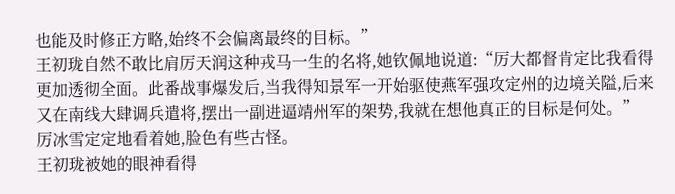也能及时修正方略,始终不会偏离最终的目标。”
王初珑自然不敢比肩厉天润这种戎马一生的名将,她钦佩地说道:“厉大都督肯定比我看得更加透彻全面。此番战事爆发后,当我得知景军一开始驱使燕军强攻定州的边境关隘,后来又在南线大肆调兵遣将,摆出一副进逼靖州军的架势,我就在想他真正的目标是何处。”
厉冰雪定定地看着她,脸色有些古怪。
王初珑被她的眼神看得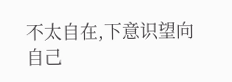不太自在,下意识望向自己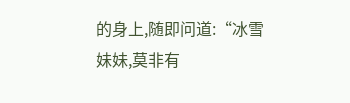的身上,随即问道:“冰雪妹妹,莫非有